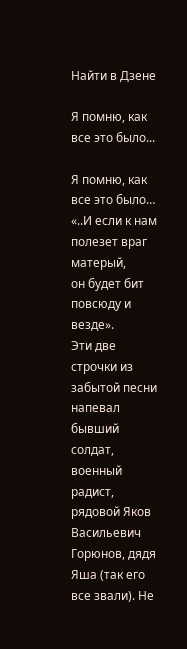Найти в Дзене

Я помню, как все это было...

Я помню, как все это было…
«..И если к нам полезет враг матерый,
он будет бит повсюду и везде».
Эти две строчки из забытой песни напевал бывший солдат, военный радист, рядовой Яков Васильевич Горюнов, дядя Яша (так его все звали). Не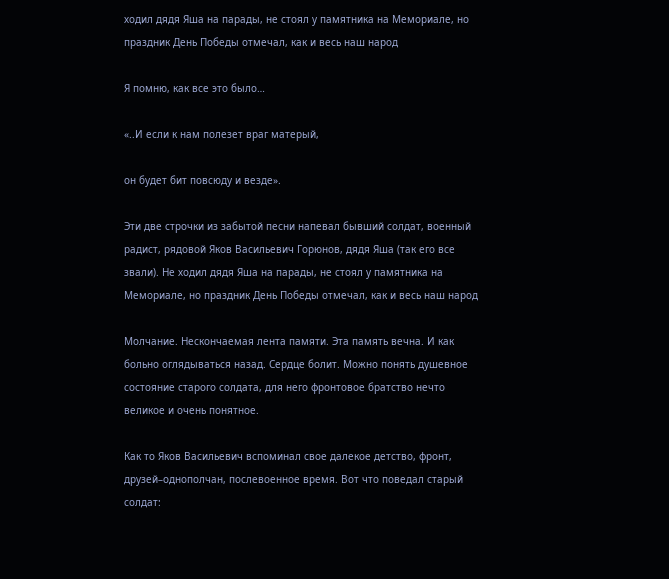ходил дядя Яша на парады, не стоял у памятника на Мемориале, но праздник День Победы отмечал, как и весь наш народ

Я помню, как все это было…

«..И если к нам полезет враг матерый,

он будет бит повсюду и везде».

Эти две строчки из забытой песни напевал бывший солдат, военный радист, рядовой Яков Васильевич Горюнов, дядя Яша (так его все звали). Не ходил дядя Яша на парады, не стоял у памятника на Мемориале, но праздник День Победы отмечал, как и весь наш народ

Молчание. Нескончаемая лента памяти. Эта память вечна. И как больно оглядываться назад. Сердце болит. Можно понять душевное состояние старого солдата, для него фронтовое братство нечто великое и очень понятное.

Как то Яков Васильевич вспоминал свое далекое детство, фронт, друзей–однополчан, послевоенное время. Вот что поведал старый солдат: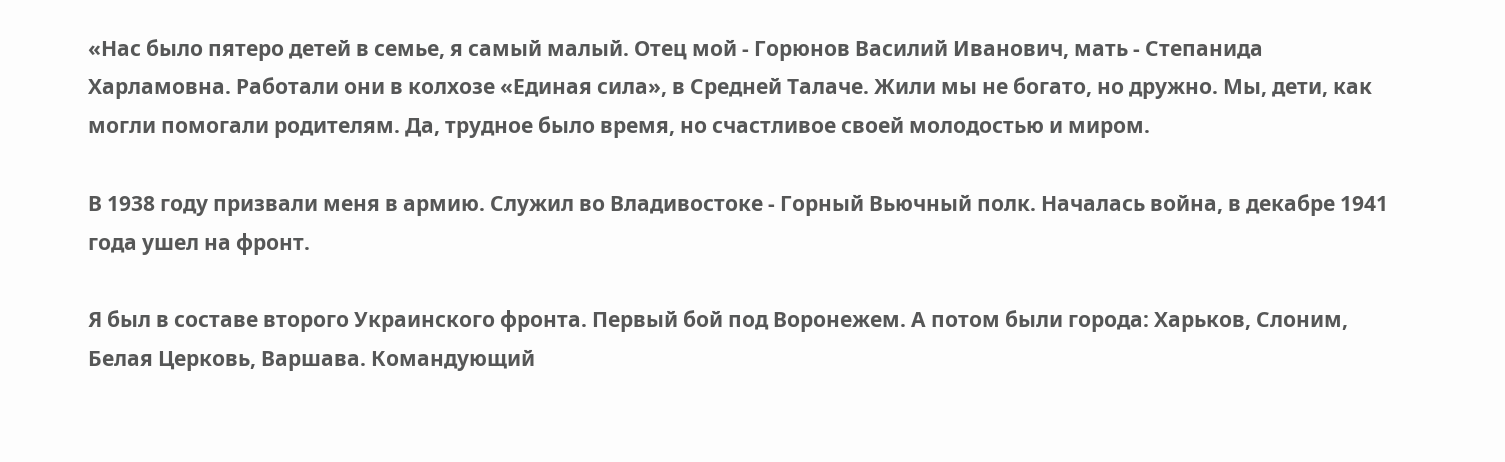«Нас было пятеро детей в семье, я самый малый. Отец мой - Горюнов Василий Иванович, мать - Степанида Харламовна. Работали они в колхозе «Единая сила», в Средней Талаче. Жили мы не богато, но дружно. Мы, дети, как могли помогали родителям. Да, трудное было время, но счастливое своей молодостью и миром.

В 1938 году призвали меня в армию. Служил во Владивостоке - Горный Вьючный полк. Началась война, в декабре 1941 года ушел на фронт.

Я был в составе второго Украинского фронта. Первый бой под Воронежем. А потом были города: Харьков, Слоним, Белая Церковь, Варшава. Командующий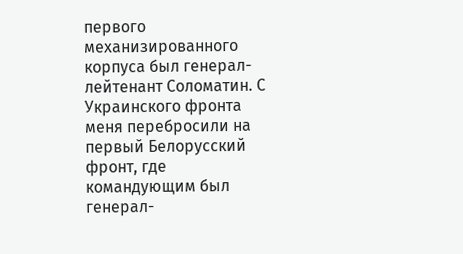первого механизированного корпуса был генерал-лейтенант Соломатин. С Украинского фронта меня перебросили на первый Белорусский фронт, где командующим был генерал-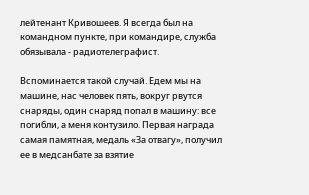лейтенант Кривошеев. Я всегда был на командном пункте, при командире, служба обязывала - радиотелеграфист.

Вспоминается такой случай. Едем мы на машине, нас человек пять, вокруг рвутся снаряды, один снаряд попал в машину: все погибли, а меня контузило. Первая награда самая памятная, медаль «За отвагу», получил ее в медсанбате за взятие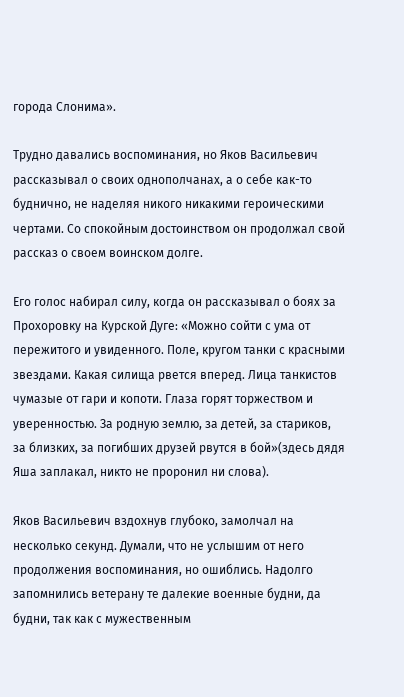города Слонима».

Трудно давались воспоминания, но Яков Васильевич рассказывал о своих однополчанах, а о себе как-то буднично, не наделяя никого никакими героическими чертами. Со спокойным достоинством он продолжал свой рассказ о своем воинском долге.

Его голос набирал силу, когда он рассказывал о боях за Прохоровку на Курской Дуге: «Можно сойти с ума от пережитого и увиденного. Поле, кругом танки с красными звездами. Какая силища рвется вперед. Лица танкистов чумазые от гари и копоти. Глаза горят торжеством и уверенностью. За родную землю, за детей, за стариков, за близких, за погибших друзей рвутся в бой»(здесь дядя Яша заплакал, никто не проронил ни слова).

Яков Васильевич вздохнув глубоко, замолчал на несколько секунд. Думали, что не услышим от него продолжения воспоминания, но ошиблись. Надолго запомнились ветерану те далекие военные будни, да будни, так как с мужественным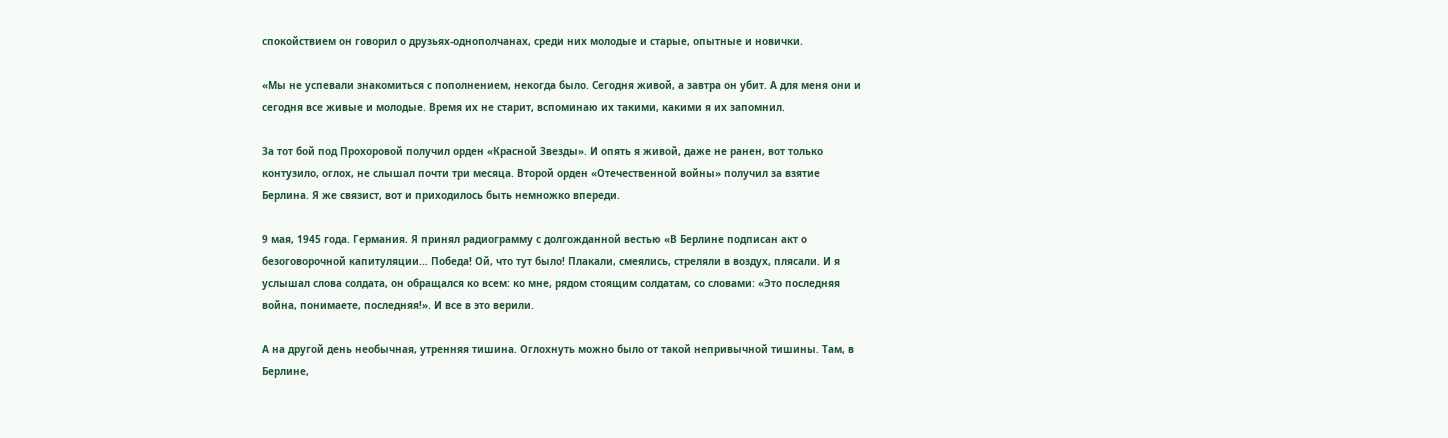спокойствием он говорил о друзьях-однополчанах, среди них молодые и старые, опытные и новички.

«Мы не успевали знакомиться с пополнением, некогда было. Сегодня живой, а завтра он убит. А для меня они и сегодня все живые и молодые. Время их не старит, вспоминаю их такими, какими я их запомнил.

За тот бой под Прохоровой получил орден «Красной Звезды». И опять я живой, даже не ранен, вот только контузило, оглох, не слышал почти три месяца. Второй орден «Отечественной войны» получил за взятие Берлина. Я же связист, вот и приходилось быть немножко впереди.

9 мая, 1945 года. Германия. Я принял радиограмму с долгожданной вестью «В Берлине подписан акт о безоговорочной капитуляции... Победа! Ой, что тут было! Плакали, смеялись, стреляли в воздух, плясали. И я услышал слова солдата, он обращался ко всем: ко мне, рядом стоящим солдатам, со словами: «Это последняя война, понимаете, последняя!». И все в это верили.

А на другой день необычная, утренняя тишина. Оглохнуть можно было от такой непривычной тишины. Там, в Берлине,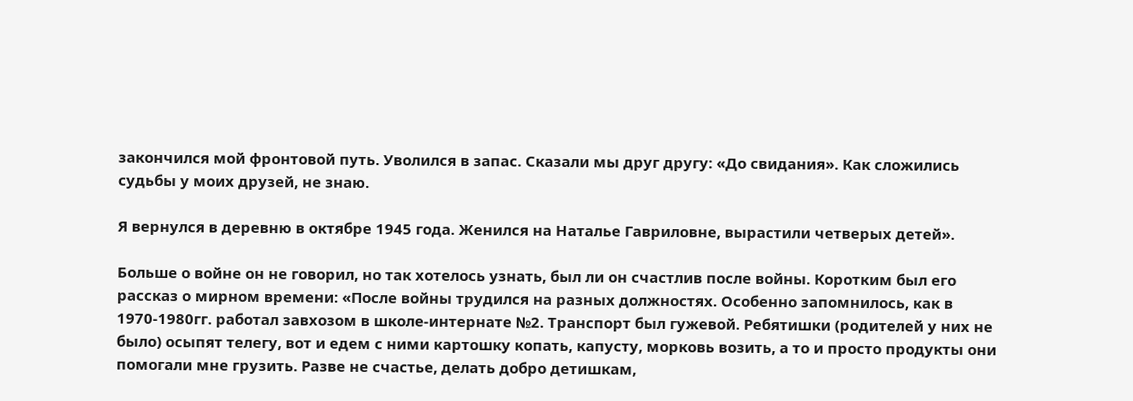закончился мой фронтовой путь. Уволился в запас. Сказали мы друг другу: «До свидания». Как сложились судьбы у моих друзей, не знаю.

Я вернулся в деревню в октябре 1945 года. Женился на Наталье Гавриловне, вырастили четверых детей».

Больше о войне он не говорил, но так хотелось узнать, был ли он счастлив после войны. Коротким был его рассказ о мирном времени: «После войны трудился на разных должностях. Особенно запомнилось, как в 1970-1980гг. работал завхозом в школе-интернате №2. Транспорт был гужевой. Ребятишки (родителей у них не было) осыпят телегу, вот и едем с ними картошку копать, капусту, морковь возить, а то и просто продукты они помогали мне грузить. Разве не счастье, делать добро детишкам,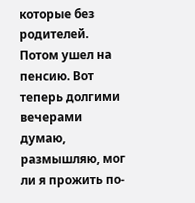которые без родителей. Потом ушел на пенсию. Вот теперь долгими вечерами думаю, размышляю, мог ли я прожить по-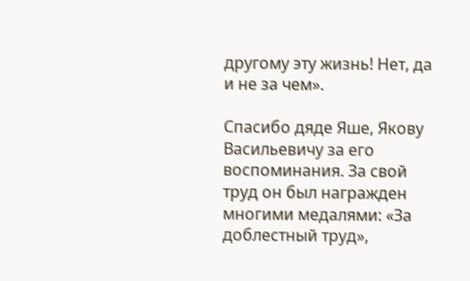другому эту жизнь! Нет, да и не за чем».

Спасибо дяде Яше, Якову Васильевичу за его воспоминания. За свой труд он был награжден многими медалями: «За доблестный труд»,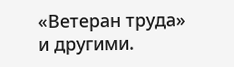«Ветеран труда» и другими.